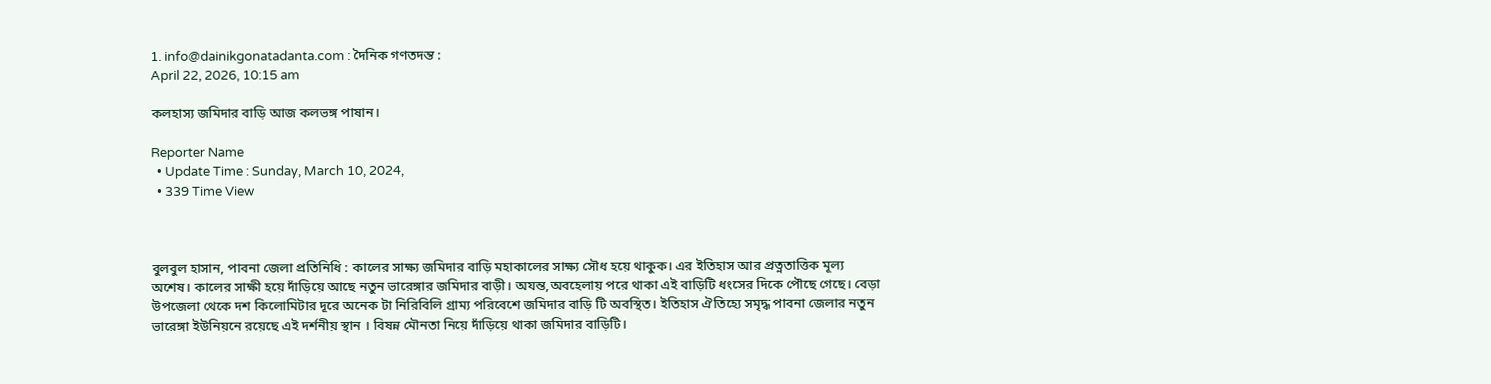1. info@dainikgonatadanta.com : দৈনিক গণতদন্ত :
April 22, 2026, 10:15 am

কলহাস্য জমিদার বাড়ি আজ কলভঙ্গ পাষান।

Reporter Name
  • Update Time : Sunday, March 10, 2024,
  • 339 Time View



বুলবুল হাসান, পাবনা জেলা প্রতিনিধি : কালের সাক্ষ্য জমিদার বাড়ি মহাকালের সাক্ষ্য সৌধ হয়ে থাকুক। এর ইতিহাস আর প্রত্নতাত্তিক মূল্য অশেষ। কালের সাক্ষী হয়ে দাঁড়িয়ে আছে নতুন ভারেঙ্গার জমিদার বাড়ী। অযন্ত,অবহেলায় পরে থাকা এই বাড়িটি ধংসের দিকে পৌছে গেছে। বেড়া উপজেলা থেকে দশ কিলোমিটার দূরে অনেক টা নিরিবিলি গ্রাম্য পরিবেশে জমিদার বাড়ি টি অবস্থিত। ইতিহাস ঐতিহ্যে সমৃদ্ধ পাবনা জেলার নতুন ভারেঙ্গা ইউনিয়নে রয়েছে এই দর্শনীয় স্থান । বিষন্ন মৌনতা নিয়ে দাঁড়িয়ে থাকা জমিদার বাড়িটি।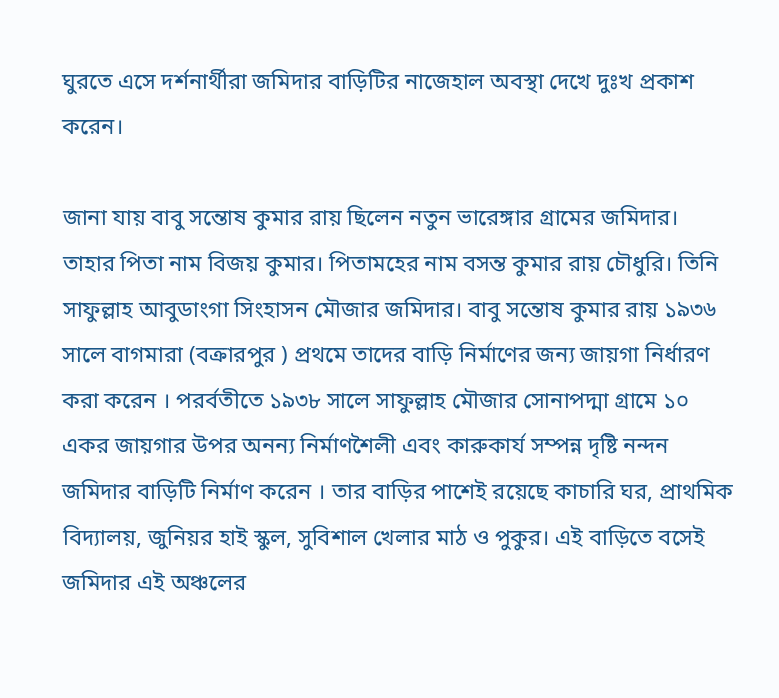ঘুরতে এসে দর্শনার্থীরা জমিদার বাড়িটির নাজেহাল অবস্থা দেখে দুঃখ প্রকাশ করেন।

জানা যায় বাবু সন্তোষ কুমার রায় ছিলেন নতুন ভারেঙ্গার গ্রামের জমিদার। তাহার পিতা নাম বিজয় কুমার। পিতামহের নাম বসন্ত কুমার রায় চৌধুরি। তিনি সাফুল্লাহ আবুডাংগা সিংহাসন মৌজার জমিদার। বাবু সন্তোষ কুমার রায় ১৯৩৬ সালে বাগমারা (বক্রারপুর ) প্রথমে তাদের বাড়ি নির্মাণের জন্য জায়গা নির্ধারণ করা করেন । পরর্বতীতে ১৯৩৮ সালে সাফুল্লাহ মৌজার সোনাপদ্মা গ্রামে ১০ একর জায়গার উপর অনন্য নির্মাণশৈলী এবং কারুকার্য সম্পন্ন দৃষ্টি নন্দন জমিদার বাড়িটি নির্মাণ করেন । তার বাড়ির পাশেই রয়েছে কাচারি ঘর, প্রাথমিক বিদ্যালয়, জুনিয়র হাই স্কুল, সুবিশাল খেলার মাঠ ও পুকুর। এই বাড়িতে বসেই জমিদার এই অঞ্চলের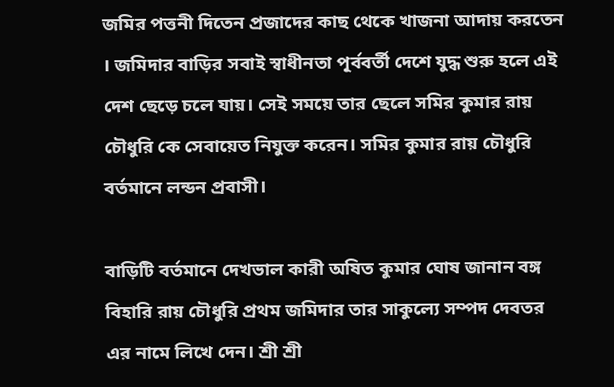জমির পত্তনী দিতেন প্রজাদের কাছ থেকে খাজনা আদায় করতেন । জমিদার বাড়ির সবাই স্বাধীনতা পূর্ববর্তী দেশে যুদ্ধ শুরু হলে এই দেশ ছেড়ে চলে যায়। সেই সময়ে তার ছেলে সমির কুমার রায় চৌধুরি কে সেবায়েত নিযুক্ত করেন। সমির কুমার রায় চৌধুরি বর্তমানে লন্ডন প্রবাসী।

বাড়িটি বর্তমানে দেখভাল কারী অষিত কুমার ঘোষ জানান বঙ্গ বিহারি রায় চৌধুরি প্রথম জমিদার তার সাকুল্যে সম্পদ দেবতর এর নামে লিখে দেন। শ্রী শ্রী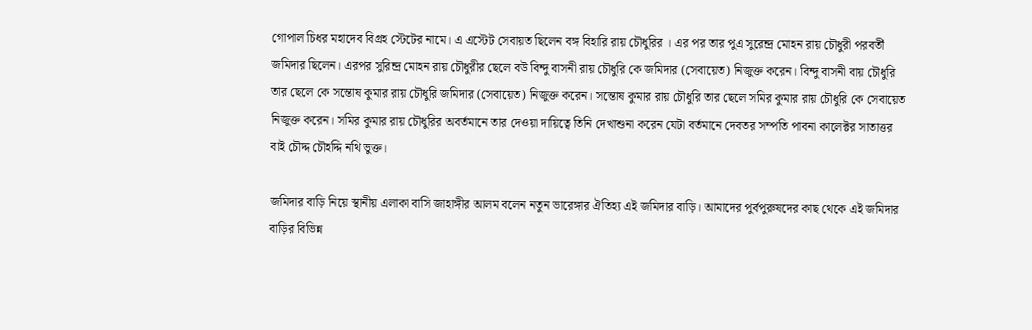গোপাল চিধর মহাদেব বিগ্রহ স্টেটের নামে। এ এস্টেট সেবায়ত ছিলেন বঙ্গ বিহারি রায় চৌধুরির । এর পর তার পুএ সুরেন্দ্র মোহন রায় চৌধুরী পরবর্তী জমিদার ছিলেন। এরপর সুরিন্দ্র মোহন রায় চৌধুরীর ছেলে বউ বিন্দু বাসনী রায় চৌধুরি কে জমিদার (সেবায়েত) নিজুক্ত করেন। বিন্দু বাসনী বায় চৌধুরি তার ছেলে কে সন্তোষ কুমার রায় চৌধুরি জমিদার (সেবায়েত) নিজুক্ত করেন। সন্তোষ কুমার রায় চৌধুরি তার ছেলে সমির কুমার রায় চৌধুরি কে সেবায়েত নিজুক্ত করেন। সমির কুমার রায় চৌধুরির অবর্তমানে তার দেওয়া দায়িত্বে তিনি দেখাশুনা করেন যেটা বর্তমানে দেবতর সম্পতি পাবনা কালেক্টর সাতাত্তর বাই চৌদ্দ চৌহদ্দি নথি ভুক্ত।

জমিদার বাড়ি নিয়ে স্থানীয় এলাকা বাসি জাহাঙ্গীর আলম বলেন নতুন ভারেঙ্গার ঐতিহ্য এই জমিদার বাড়ি। আমাদের পুর্বপুরুষদের কাছ থেকে এই জমিদার বাড়ির বিভিন্ন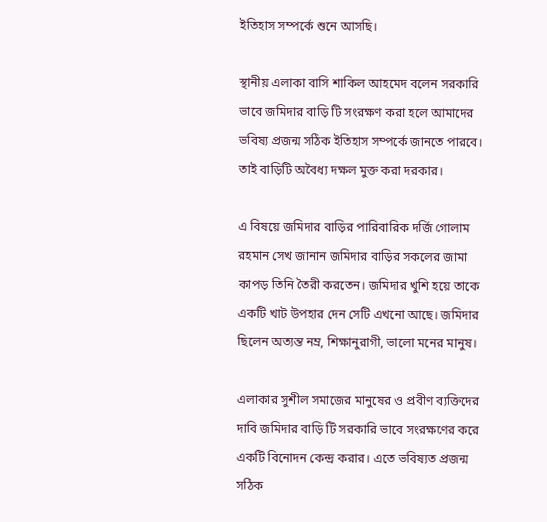ইতিহাস সম্পর্কে শুনে আসছি।

স্থানীয় এলাকা বাসি শাকিল আহমেদ বলেন সরকারি ভাবে জমিদার বাড়ি টি সংরক্ষণ করা হলে আমাদের ভবিষ্য প্রজন্ম সঠিক ইতিহাস সম্পর্কে জানতে পারবে। তাই বাড়িটি অবৈধ্য দক্ষল মুক্ত করা দরকার।

এ বিষয়ে জমিদার বাড়ির পারিবারিক দর্জি গোলাম রহমান সেখ জানান জমিদার বাড়ির সকলের জামা কাপড় তিনি তৈরী করতেন। জমিদার খুশি হয়ে তাকে একটি খাট উপহার দেন সেটি এখনো আছে। জমিদার ছিলেন অত্যন্ত নম্র, শিক্ষানুরাগী, ভালো মনের মানুষ।

এলাকার সুশীল সমাজের মানুষের ও প্রবীণ ব্যক্তিদের দাবি জমিদার বাড়ি টি সরকারি ভাবে সংরক্ষণের করে একটি বিনোদন কেন্দ্র করার। এতে ভবিষ্যত প্রজন্ম সঠিক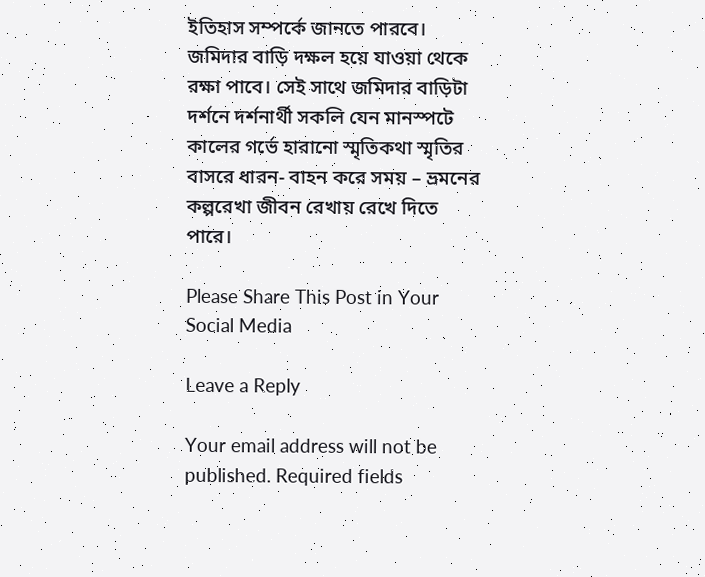ইতিহাস সম্পর্কে জানতে পারবে। জমিদার বাড়ি দক্ষল হয়ে যাওয়া থেকে রক্ষা পাবে। সেই সাথে জমিদার বাড়িটা দর্শনে দর্শনার্থী সকলি যেন মানস্পটে কালের গর্ভে হারানো স্মৃতিকথা স্মৃতির বাসরে ধারন- বাহন করে সময় – ভ্রমনের কল্পরেখা জীবন রেখায় রেখে দিতে পারে।

Please Share This Post in Your Social Media

Leave a Reply

Your email address will not be published. Required fields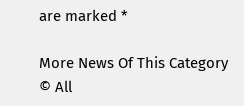are marked *

More News Of This Category
© All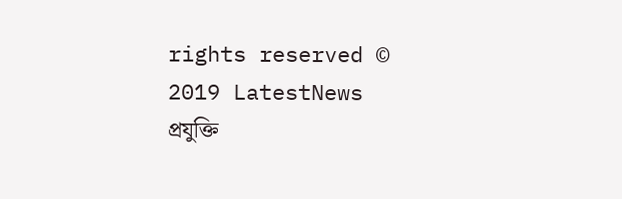rights reserved © 2019 LatestNews
প্রযুক্তি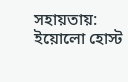সহায়তায়: ইয়োলো হোস্ট